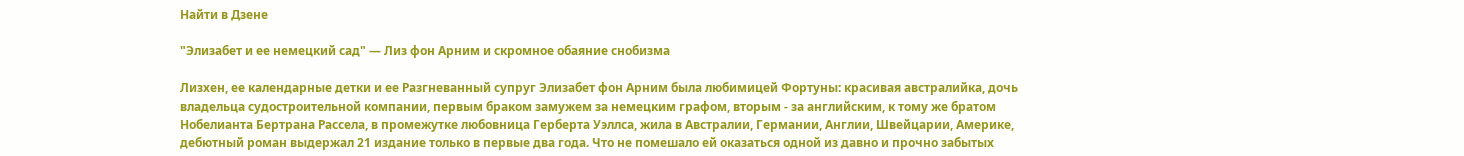Найти в Дзене

"Элизабет и ее немецкий сад" — Лиз фон Арним и скромное обаяние снобизма

Лизхен, ее календарные детки и ее Разгневанный супруг Элизабет фон Арним была любимицей Фортуны: красивая австралийка, дочь владельца судостроительной компании, первым браком замужем за немецким графом, вторым - за английским, к тому же братом Нобелианта Бертрана Рассела, в промежутке любовница Герберта Уэллса, жила в Австралии, Германии, Англии, Швейцарии, Америке, дебютный роман выдержал 21 издание только в первые два года. Что не помешало ей оказаться одной из давно и прочно забытых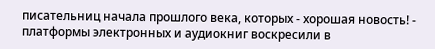писательниц начала прошлого века, которых - хорошая новость! - платформы электронных и аудиокниг воскресили в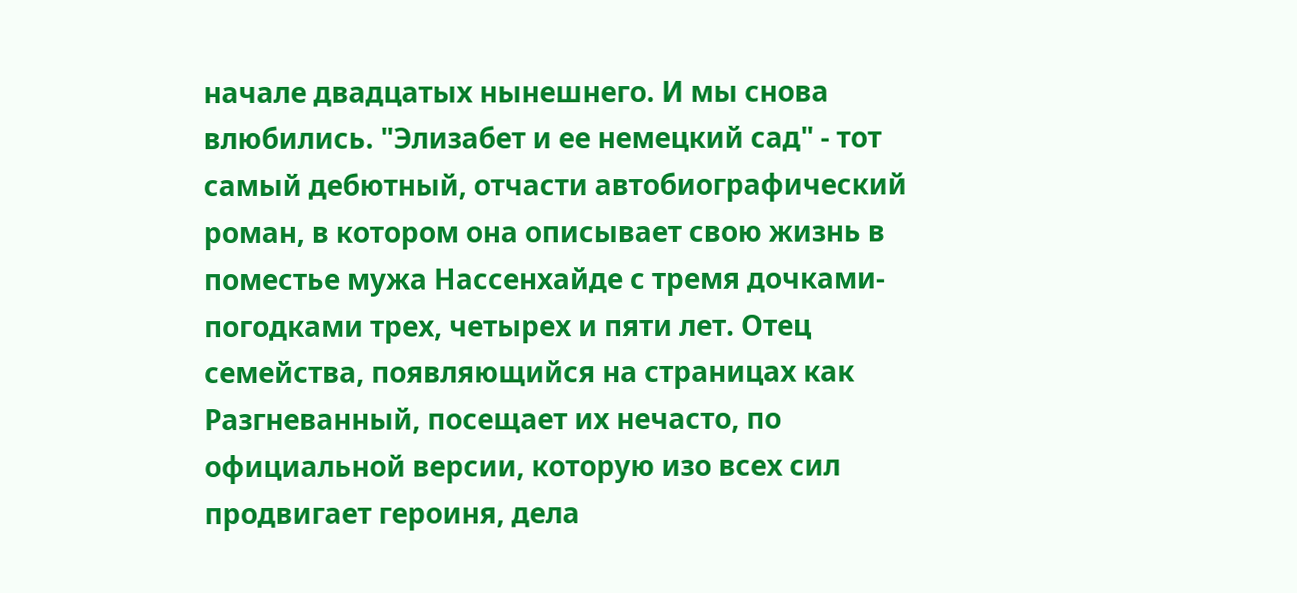начале двадцатых нынешнего. И мы снова влюбились. "Элизабет и ее немецкий сад" - тот самый дебютный, отчасти автобиографический роман, в котором она описывает свою жизнь в поместье мужа Нассенхайде с тремя дочками-погодками трех, четырех и пяти лет. Отец семейства, появляющийся на страницах как Разгневанный, посещает их нечасто, по официальной версии, которую изо всех сил продвигает героиня, дела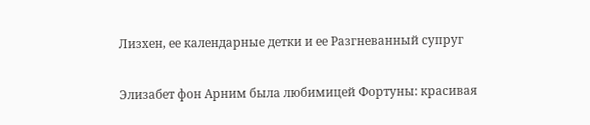Лизхен, ее календарные детки и ее Разгневанный супруг

Элизабет фон Арним была любимицей Фортуны: красивая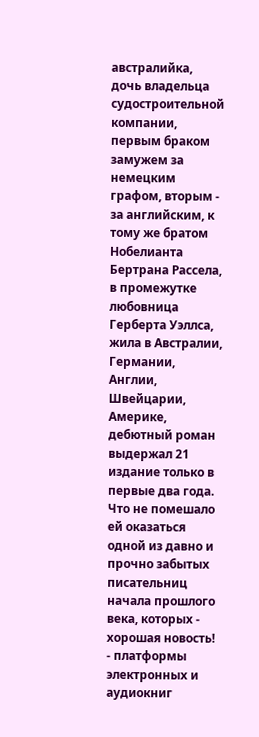австралийка, дочь владельца судостроительной компании, первым браком замужем за немецким графом, вторым - за английским, к тому же братом Нобелианта Бертрана Рассела, в промежутке любовница Герберта Уэллса, жила в Австралии, Германии, Англии, Швейцарии, Америке, дебютный роман выдержал 21 издание только в первые два года. Что не помешало ей оказаться одной из давно и прочно забытых писательниц начала прошлого века, которых - хорошая новость! - платформы электронных и аудиокниг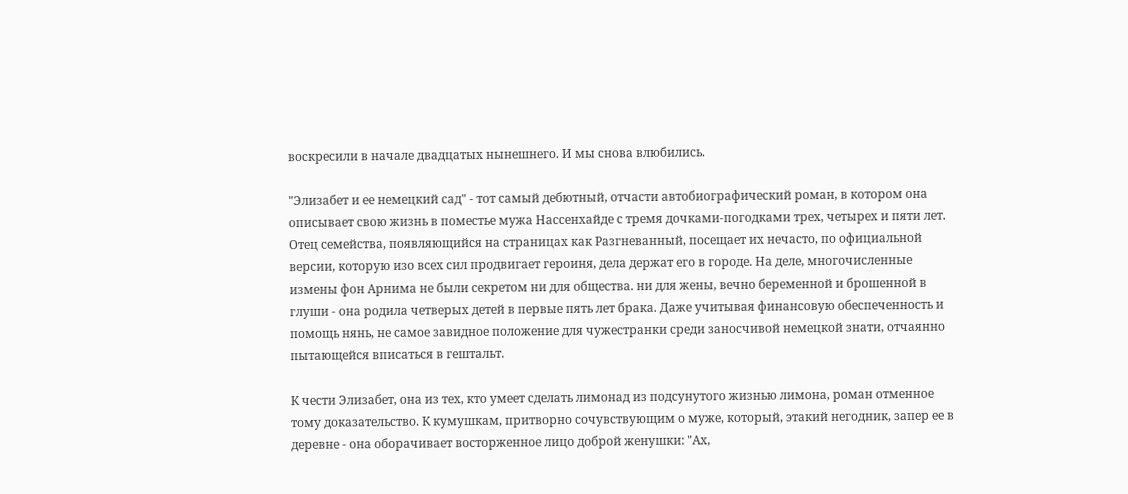воскресили в начале двадцатых нынешнего. И мы снова влюбились.

"Элизабет и ее немецкий сад" - тот самый дебютный, отчасти автобиографический роман, в котором она описывает свою жизнь в поместье мужа Нассенхайде с тремя дочками-погодками трех, четырех и пяти лет. Отец семейства, появляющийся на страницах как Разгневанный, посещает их нечасто, по официальной версии, которую изо всех сил продвигает героиня, дела держат его в городе. На деле, многочисленные измены фон Арнима не были секретом ни для общества. ни для жены, вечно беременной и брошенной в глуши - она родила четверых детей в первые пять лет брака. Даже учитывая финансовую обеспеченность и помощь нянь, не самое завидное положение для чужестранки среди заносчивой немецкой знати, отчаянно пытающейся вписаться в гештальт.

К чести Элизабет, она из тех, кто умеет сделать лимонад из подсунутого жизнью лимона, роман отменное тому доказательство. К кумушкам, притворно сочувствующим о муже, который, этакий негодник, запер ее в деревне - она оборачивает восторженное лицо доброй женушки: "Ах,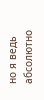но я ведь абсолютно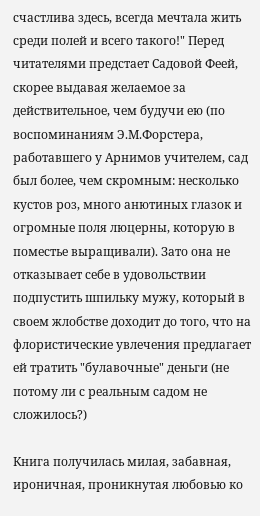счастлива здесь, всегда мечтала жить среди полей и всего такого!" Перед читателями предстает Садовой Феей, скорее выдавая желаемое за действительное, чем будучи ею (по воспоминаниям Э.М.Форстера, работавшего у Арнимов учителем, сад был более, чем скромным: несколько кустов роз, много анютиных глазок и огромные поля люцерны, которую в поместье выращивали). Зато она не отказывает себе в удовольствии подпустить шпильку мужу, который в своем жлобстве доходит до того, что на флористические увлечения предлагает ей тратить "булавочные" деньги (не потому ли с реальным садом не сложилось?)

Книга получилась милая, забавная, ироничная, проникнутая любовью ко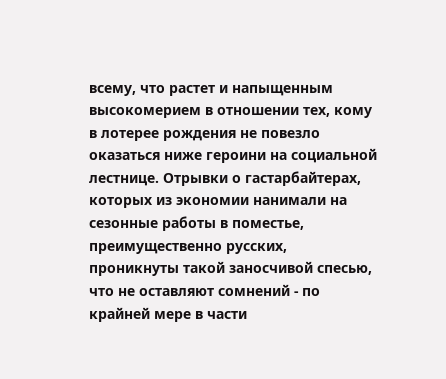всему, что растет и напыщенным высокомерием в отношении тех, кому в лотерее рождения не повезло оказаться ниже героини на социальной лестнице. Отрывки о гастарбайтерах, которых из экономии нанимали на сезонные работы в поместье, преимущественно русских, проникнуты такой заносчивой спесью, что не оставляют сомнений - по крайней мере в части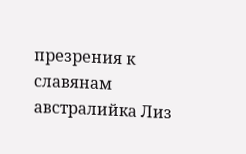презрения к славянам австралийка Лиз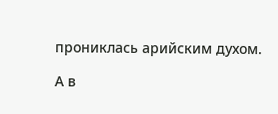прониклась арийским духом.

А в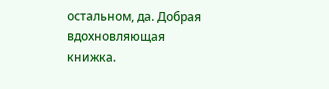остальном, да. Добрая вдохновляющая книжка.